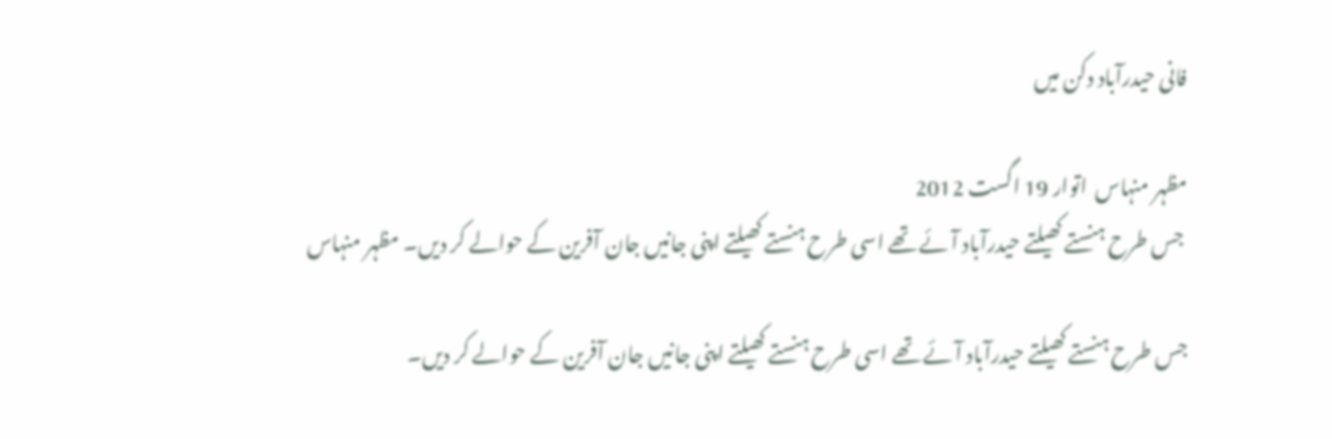فانی حیدرآباد دکن میں

مظہر منہاس  اتوار 19 اگست 2012
 جس طرح ہنستے کھیلتے حیدرآباد آئے تھے اسی طرح ہنستے کھیلتے اپنی جانیں جان آفرین کے حوالے کر دیں۔ مظہر منہاس

جس طرح ہنستے کھیلتے حیدرآباد آئے تھے اسی طرح ہنستے کھیلتے اپنی جانیں جان آفرین کے حوالے کر دیں۔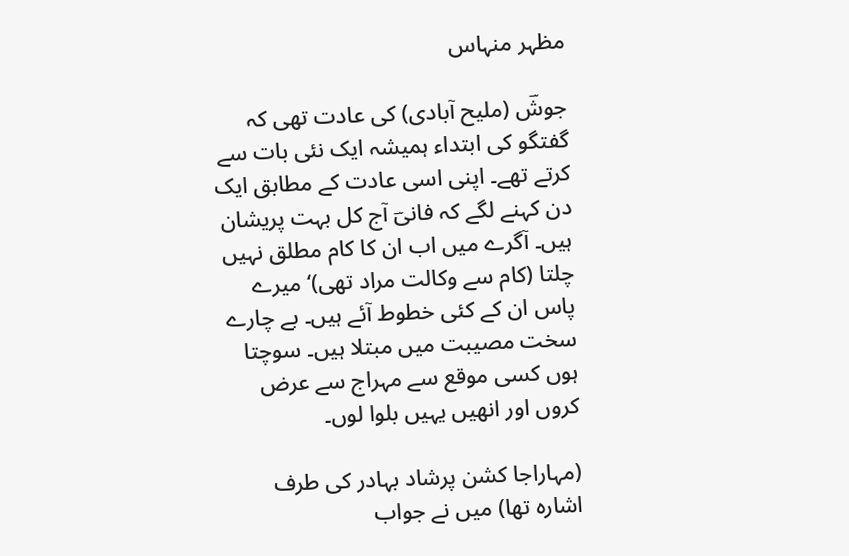مظہر منہاس

جوشؔ (ملیح آبادی) کی عادت تھی کہ گفتگو کی ابتداء ہمیشہ ایک نئی بات سے کرتے تھے۔ اپنی اسی عادت کے مطابق ایک دن کہنے لگے کہ فانیؔ آج کل بہت پریشان ہیں۔ آگرے میں اب ان کا کام مطلق نہیں چلتا (کام سے وکالت مراد تھی)‘ میرے پاس ان کے کئی خطوط آئے ہیں۔ بے چارے سخت مصیبت میں مبتلا ہیں۔ سوچتا ہوں کسی موقع سے مہراج سے عرض کروں اور انھیں یہیں بلوا لوں۔

(مہاراجا کشن پرشاد بہادر کی طرف اشارہ تھا) میں نے جواب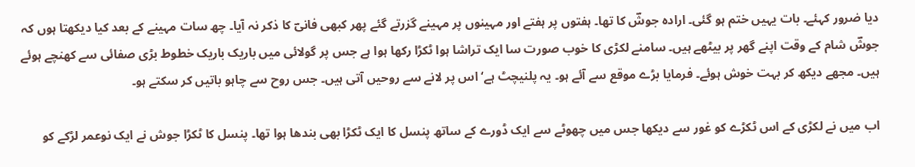دیا ضرور کہئے۔ بات یہیں ختم ہو گئی۔ ارادہ جوشؔ کا تھا۔ ہفتوں پر ہفتے اور مہینوں پر مہینے گزرتے گئے پھر کبھی فانیؔ کا ذکر نہ آیا۔ چھ سات مہینے کے بعد کیا دیکھتا ہوں کہ جوشؔ شام کے وقت اپنے گھر پر بیٹھے ہیں۔ سامنے لکڑی کا خوب صورت سا ایک تراشا ہوا ٹکڑا رکھا ہوا ہے جس پر گولائی میں باریک باریک خطوط بڑی صفائی سے کھنچے ہوئے ہیں۔ مجھے دیکھ کر بہت خوش ہوئے۔ فرمایا بڑے موقع سے آئے ہو۔ یہ پلنیچٹ ہے‘ اس پر لانے سے روحیں آتی ہیں۔ جس روح سے چاہو باتیں کر سکتے ہو۔

اب میں نے لکڑی کے اس ٹکڑے کو غور سے دیکھا جس میں چھوٹے سے ایک ڈورے کے ساتھ پنسل کا ایک ٹکڑا بھی بندھا ہوا تھا۔ پنسل کا ٹکڑا جوش نے ایک نوعمر لڑکے کو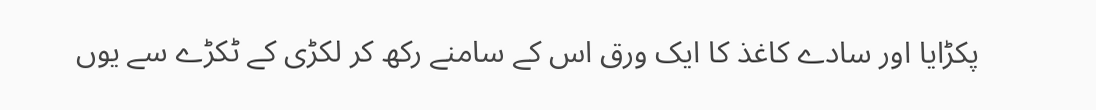پکڑایا اور سادے کاغذ کا ایک ورق اس کے سامنے رکھ کر لکڑی کے ٹکڑے سے یوں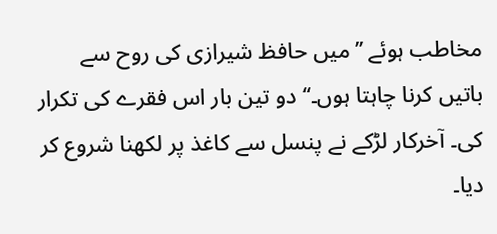مخاطب ہوئے ’’میں حافظ شیرازی کی روح سے باتیں کرنا چاہتا ہوں۔‘‘ دو تین بار اس فقرے کی تکرار کی۔ آخرکار لڑکے نے پنسل سے کاغذ پر لکھنا شروع کر دیا۔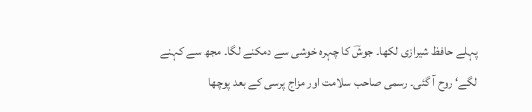پہلے حافظ شیرازی لکھا۔ جوشؔ کا چہرہ خوشی سے دمکنے لگا۔ مجھ سے کہنے لگے‘ روح آ گئی۔ رسمی صاحب سلامت اور مزاج پرسی کے بعد پوچھا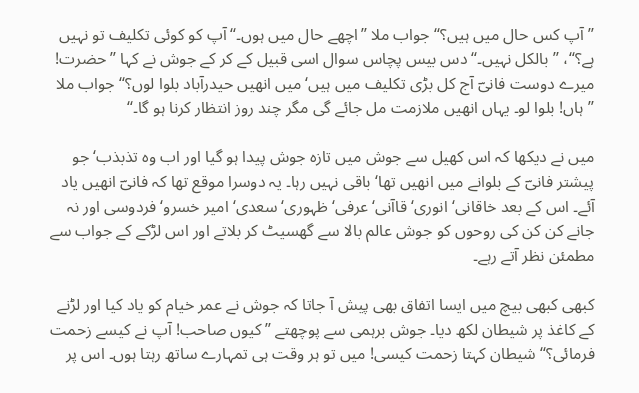’’آپ کس حال میں ہیں؟‘‘ جواب ملا ’’اچھے حال میں ہوں۔‘‘ آپ کو کوئی تکلیف تو نہیں ہے؟‘‘، ’’بالکل نہیں۔‘‘ دس بیس پچاس سوال اسی قبیل کے کر کے جوش نے کہا ’’حضرت! میرے دوست فانیؔ آج کل بڑی تکلیف میں ہیں‘ میں انھیں حیدرآباد بلوا لوں؟‘‘ جواب ملا ’’ہاں! بلوا لو۔ یہاں انھیں ملازمت مل جائے گی مگر چند روز انتظار کرنا ہو گا۔‘‘

میں نے دیکھا کہ اس کھیل سے جوش میں تازہ جوش پیدا ہو گیا اور اب وہ تذبذب‘ جو پیشتر فانیؔ کے بلوانے میں انھیں تھا‘ باقی نہیں رہا۔ یہ دوسرا موقع تھا کہ فانیؔ انھیں یاد آئے۔ اس کے بعد خاقانی‘ انوری‘ قاآنی‘ عرفی‘ ظہوری‘ سعدی‘ امیر خسرو‘ فردوسی اور نہ جانے کن کن کی روحوں کو جوش عالم بالا سے گھسیٹ کر بلاتے اور اس لڑکے کے جواب سے مطمئن نظر آتے رہے۔

کبھی کبھی بیچ میں ایسا اتفاق بھی پیش آ جاتا کہ جوش نے عمر خیام کو یاد کیا اور لڑنے کے کاغذ پر شیطان لکھ دیا۔ جوش برہمی سے پوچھتے ’’کیوں صاحب! آپ نے کیسے زحمت فرمائی؟‘‘ شیطان کہتا زحمت کیسی! میں تو ہر وقت ہی تمہارے ساتھ رہتا ہوں۔ اس پر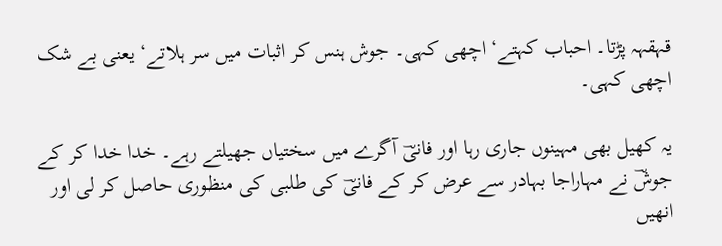قہقہہ پڑتا۔ احباب کہتے‘ اچھی کہی۔ جوش ہنس کر اثبات میں سر ہلاتے‘ یعنی بے شک اچھی کہی۔

یہ کھیل بھی مہینوں جاری رہا اور فانیؔ آگرے میں سختیاں جھیلتے رہے۔ خدا خدا کر کے جوشؔ نے مہاراجا بہادر سے عرض کر کے فانیؔ کی طلبی کی منظوری حاصل کر لی اور انھیں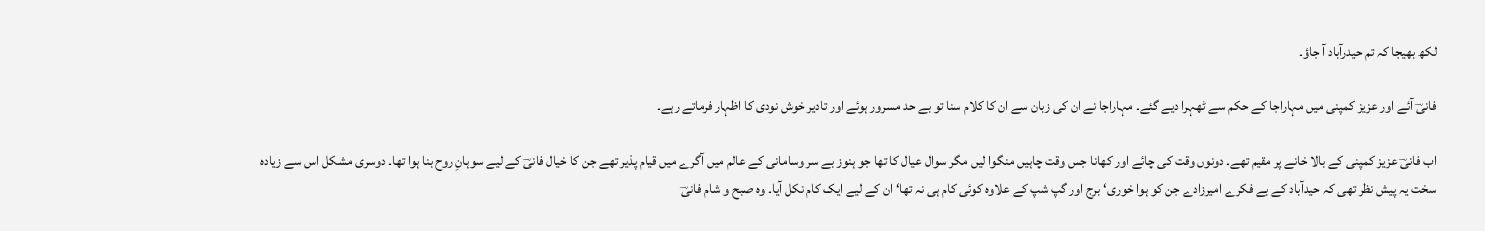لکھ بھیجا کہ تم حیدرآباد آ جاؤ۔

فانیؔ آئے اور عزیز کمپنی میں مہاراجا کے حکم سے ٹھہرا دیے گئے۔ مہاراجا نے ان کی زبان سے ان کا کلام سنا تو بے حد مسرور ہوئے اور تادیر خوش نودی کا اظہار فرماتے رہے۔

اب فانیؔ عزیز کمپنی کے بالا خانے پر مقیم تھے۔ دونوں وقت کی چائے اور کھانا جس وقت چاہیں منگوا لیں مگر سوال عیال کا تھا جو ہنوز بے سر وسامانی کے عالم میں آگرے میں قیام پذیر تھے جن کا خیال فانیؔ کے لیے سوہانِ روح بنا ہوا تھا۔ دوسری مشکل اس سے زیادہ سخت یہ پیش نظر تھی کہ حیدآباد کے بے فکرے امیرزادے جن کو ہوا خوری‘ برج اور گپ شپ کے علاوہ کوئی کام ہی نہ تھا‘ ان کے لیے ایک کام نکل آیا۔ وہ صبح و شام فانیؔ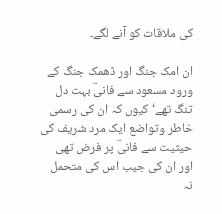کی ملاقات کو آنے لگے۔

ان امک جنگ اور ڈھمک جنگ کے ورود مسعود سے فانیؔ بہت دل تنگ تھے‘ کیوں کہ ان کی رسمی خاطر وتواضع ایک مرد شریف کی حیثیت سے فانیؔ پر فرض تھی اور ان کی جیب اس کی متحمل نہ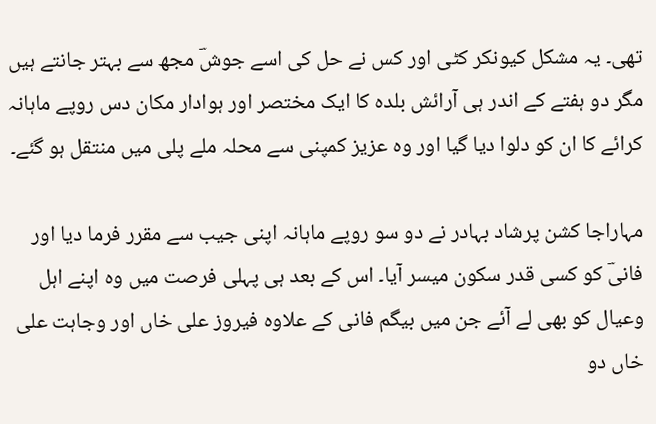تھی۔ یہ مشکل کیونکر کٹی اور کس نے حل کی اسے جوشؔ مجھ سے بہتر جانتے ہیں مگر دو ہفتے کے اندر ہی آرائش بلدہ کا ایک مختصر اور ہوادار مکان دس روپے ماہانہ کرائے کا ان کو دلوا دیا گیا اور وہ عزیز کمپنی سے محلہ ملے پلی میں منتقل ہو گئے۔

مہاراجا کشن پرشاد بہادر نے دو سو روپے ماہانہ اپنی جیب سے مقرر فرما دیا اور فانیؔ کو کسی قدر سکون میسر آیا۔ اس کے بعد ہی پہلی فرصت میں وہ اپنے اہل وعیال کو بھی لے آئے جن میں بیگم فانی کے علاوہ فیروز علی خاں اور وجاہت علی خاں دو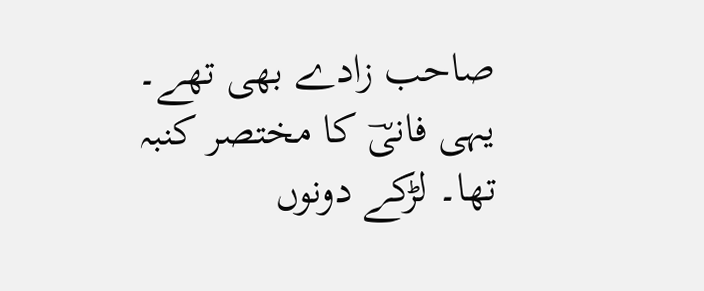صاحب زادے بھی تھے۔ یہی فانیؔ کا مختصر کنبہ تھا۔ لڑکے دونوں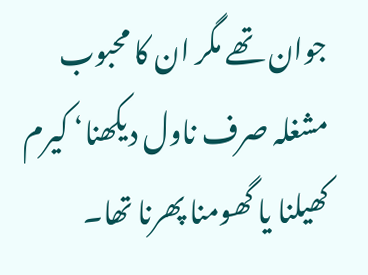جوان تھے مگر ان کا محبوب مشغلہ صرف ناول دیکھنا‘ کیرم کھیلنا یا گھومنا پھرنا تھا۔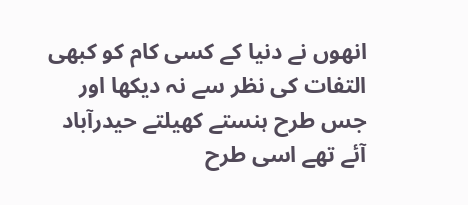انھوں نے دنیا کے کسی کام کو کبھی التفات کی نظر سے نہ دیکھا اور جس طرح ہنستے کھیلتے حیدرآباد آئے تھے اسی طرح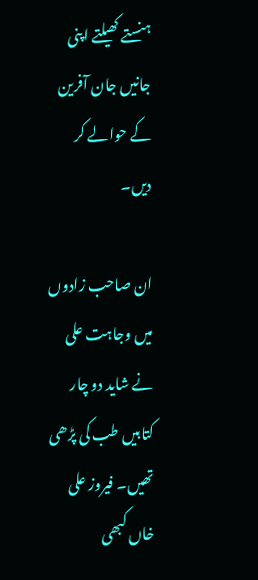ہنستے کھیلتے اپنی جانیں جان آفرین کے حوالے کر دیں۔

ان صاحب زادوں میں وجاہت علی نے شاید دو چار کتابیں طب کی پڑھی تھیں۔ فیروز علی خاں کبھی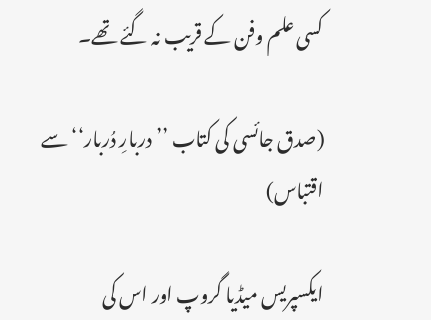کسی علم وفن کے قریب نہ گئے تھے۔

(صدق جائسی کی کتاب ’’دربارِ دُربار‘‘ سے اقتباس)

ایکسپریس میڈیا گروپ اور اس کی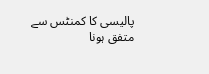پالیسی کا کمنٹس سے متفق ہونا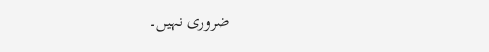ضروری نہیں۔